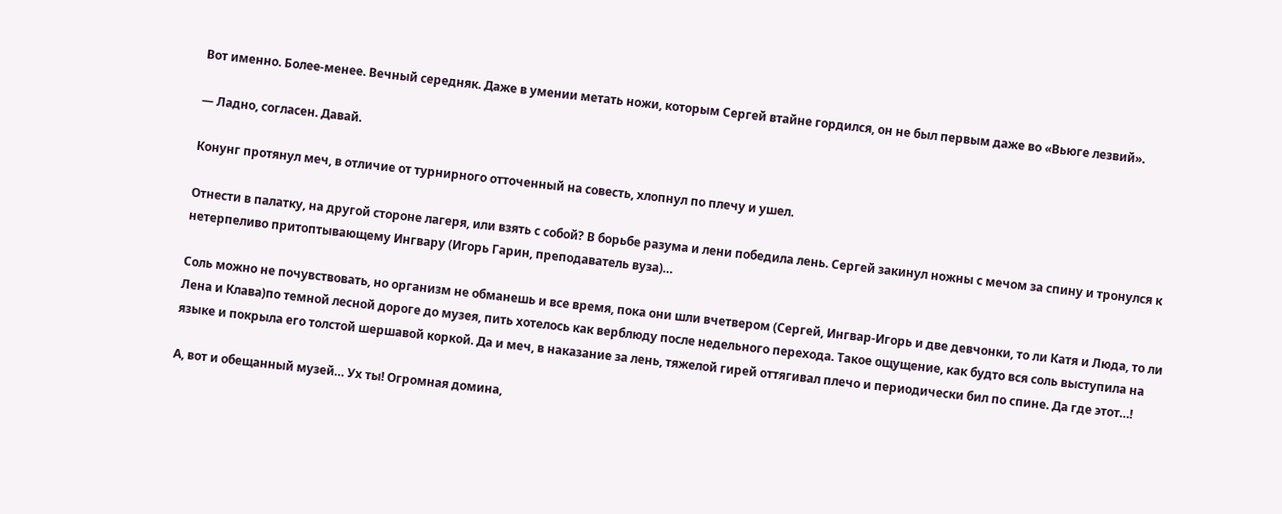Вот именно. Более-менее. Вечный середняк. Даже в умении метать ножи, которым Сергей втайне гордился, он не был первым даже во «Вьюге лезвий».

— Ладно, согласен. Давай.

Конунг протянул меч, в отличие от турнирного отточенный на совесть, хлопнул по плечу и ушел.

Отнести в палатку, на другой стороне лагеря, или взять с собой? В борьбе разума и лени победила лень. Сергей закинул ножны с мечом за спину и тронулся к нетерпеливо притоптывающему Ингвару (Игорь Гарин, преподаватель вуза)…

Соль можно не почувствовать, но организм не обманешь и все время, пока они шли вчетвером (Сергей, Ингвар-Игорь и две девчонки, то ли Катя и Люда, то ли Лена и Клава)по темной лесной дороге до музея, пить хотелось как верблюду после недельного перехода. Такое ощущение, как будто вся соль выступила на языке и покрыла его толстой шершавой коркой. Да и меч, в наказание за лень, тяжелой гирей оттягивал плечо и периодически бил по спине. Да где этот…!

А, вот и обещанный музей… Ух ты! Огромная домина,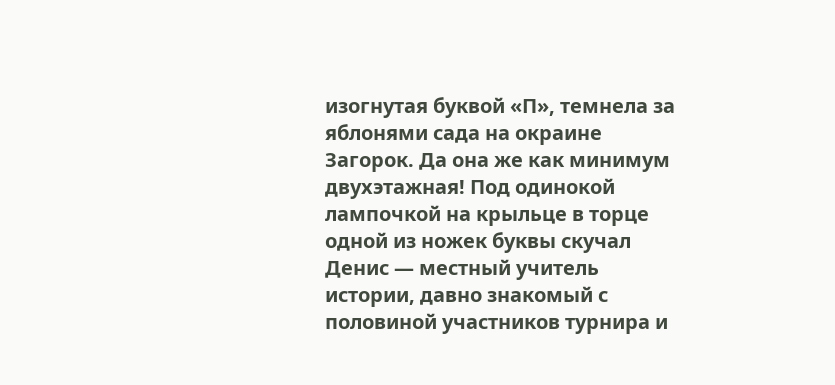изогнутая буквой «П», темнела за яблонями сада на окраине Загорок. Да она же как минимум двухэтажная! Под одинокой лампочкой на крыльце в торце одной из ножек буквы скучал Денис — местный учитель истории, давно знакомый с половиной участников турнира и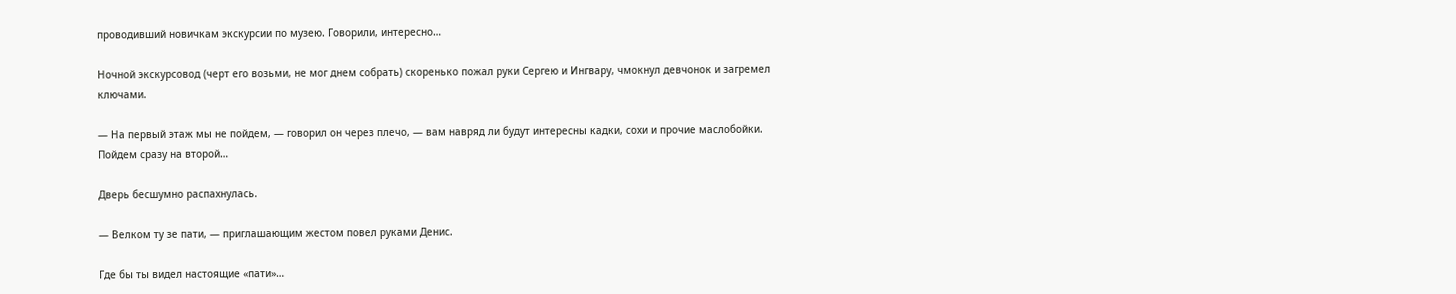проводивший новичкам экскурсии по музею. Говорили, интересно…

Ночной экскурсовод (черт его возьми, не мог днем собрать) скоренько пожал руки Сергею и Ингвару, чмокнул девчонок и загремел ключами.

— На первый этаж мы не пойдем, — говорил он через плечо, — вам навряд ли будут интересны кадки, сохи и прочие маслобойки. Пойдем сразу на второй…

Дверь бесшумно распахнулась.

— Велком ту зе пати, — приглашающим жестом повел руками Денис.

Где бы ты видел настоящие «пати»…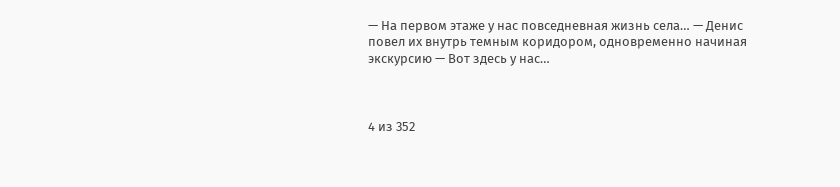— На первом этаже у нас повседневная жизнь села… — Денис повел их внутрь темным коридором, одновременно начиная экскурсию — Вот здесь у нас…



4 из 352